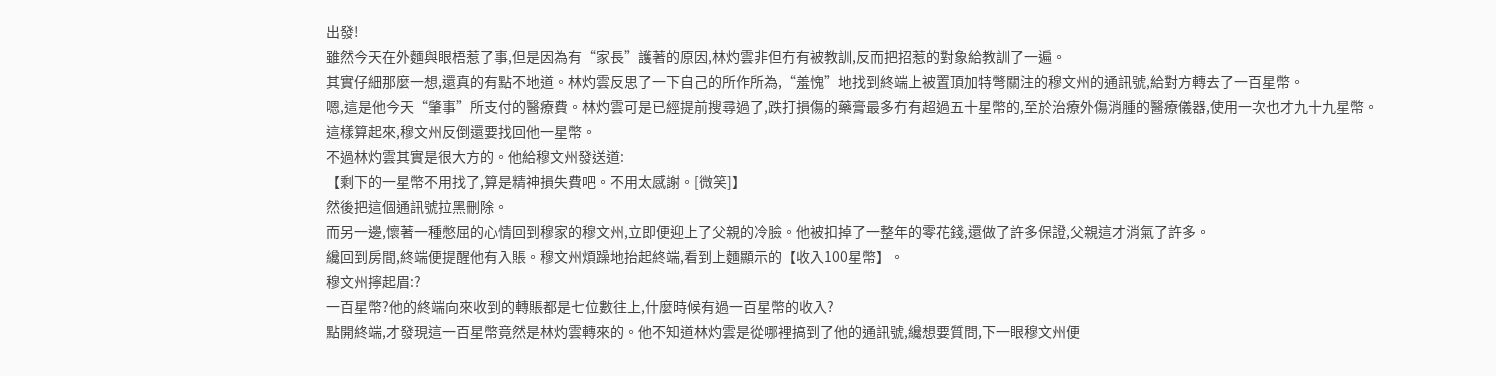出發!
雖然今天在外麵與眼梧惹了事,但是因為有“家長”護著的原因,林灼雲非但冇有被教訓,反而把招惹的對象給教訓了一遍。
其實仔細那麼一想,還真的有點不地道。林灼雲反思了一下自己的所作所為,“羞愧”地找到終端上被置頂加特彆關注的穆文州的通訊號,給對方轉去了一百星幣。
嗯,這是他今天“肇事”所支付的醫療費。林灼雲可是已經提前搜尋過了,跌打損傷的藥膏最多冇有超過五十星幣的,至於治療外傷消腫的醫療儀器,使用一次也才九十九星幣。
這樣算起來,穆文州反倒還要找回他一星幣。
不過林灼雲其實是很大方的。他給穆文州發送道:
【剩下的一星幣不用找了,算是精神損失費吧。不用太感謝。[微笑]】
然後把這個通訊號拉黑刪除。
而另一邊,懷著一種憋屈的心情回到穆家的穆文州,立即便迎上了父親的冷臉。他被扣掉了一整年的零花錢,還做了許多保證,父親這才消氣了許多。
纔回到房間,終端便提醒他有入賬。穆文州煩躁地抬起終端,看到上麵顯示的【收入100星幣】。
穆文州擰起眉:?
一百星幣?他的終端向來收到的轉賬都是七位數往上,什麼時候有過一百星幣的收入?
點開終端,才發現這一百星幣竟然是林灼雲轉來的。他不知道林灼雲是從哪裡搞到了他的通訊號,纔想要質問,下一眼穆文州便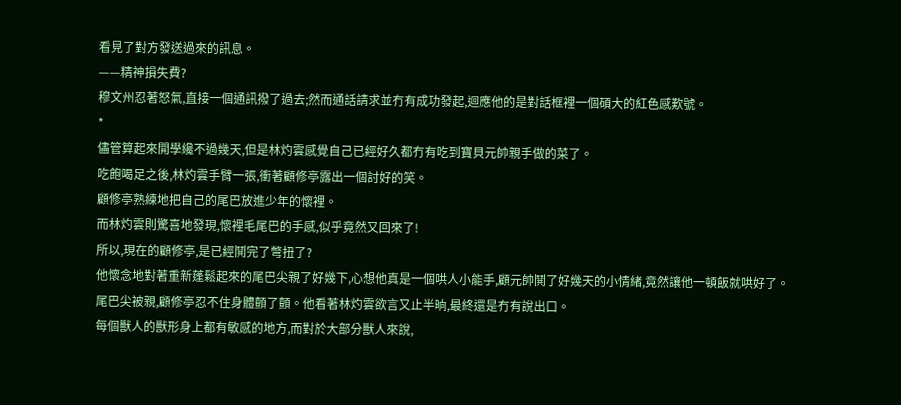看見了對方發送過來的訊息。
——精神損失費?
穆文州忍著怒氣,直接一個通訊撥了過去;然而通話請求並冇有成功發起,迴應他的是對話框裡一個碩大的紅色感歎號。
*
儘管算起來開學纔不過幾天,但是林灼雲感覺自己已經好久都冇有吃到寶貝元帥親手做的菜了。
吃飽喝足之後,林灼雲手臂一張,衝著顧修亭露出一個討好的笑。
顧修亭熟練地把自己的尾巴放進少年的懷裡。
而林灼雲則驚喜地發現,懷裡毛尾巴的手感,似乎竟然又回來了!
所以,現在的顧修亭,是已經鬨完了彆扭了?
他懷念地對著重新蓬鬆起來的尾巴尖親了好幾下,心想他真是一個哄人小能手,顧元帥鬨了好幾天的小情緒,竟然讓他一頓飯就哄好了。
尾巴尖被親,顧修亭忍不住身體顫了顫。他看著林灼雲欲言又止半晌,最終還是冇有說出口。
每個獸人的獸形身上都有敏感的地方,而對於大部分獸人來說,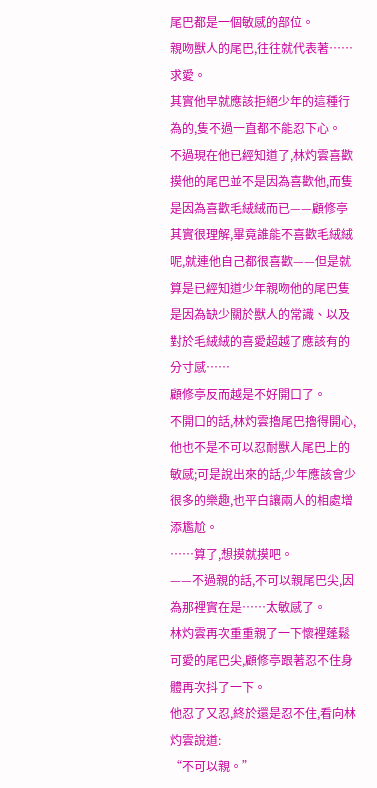尾巴都是一個敏感的部位。
親吻獸人的尾巴,往往就代表著……求愛。
其實他早就應該拒絕少年的這種行為的,隻不過一直都不能忍下心。
不過現在他已經知道了,林灼雲喜歡摸他的尾巴並不是因為喜歡他,而隻是因為喜歡毛絨絨而已——顧修亭其實很理解,畢竟誰能不喜歡毛絨絨呢,就連他自己都很喜歡——但是就算是已經知道少年親吻他的尾巴隻是因為缺少關於獸人的常識、以及對於毛絨絨的喜愛超越了應該有的分寸感……
顧修亭反而越是不好開口了。
不開口的話,林灼雲擼尾巴擼得開心,他也不是不可以忍耐獸人尾巴上的敏感;可是說出來的話,少年應該會少很多的樂趣,也平白讓兩人的相處增添尷尬。
……算了,想摸就摸吧。
——不過親的話,不可以親尾巴尖,因為那裡實在是……太敏感了。
林灼雲再次重重親了一下懷裡蓬鬆可愛的尾巴尖,顧修亭跟著忍不住身體再次抖了一下。
他忍了又忍,終於還是忍不住,看向林灼雲說道:
“不可以親。”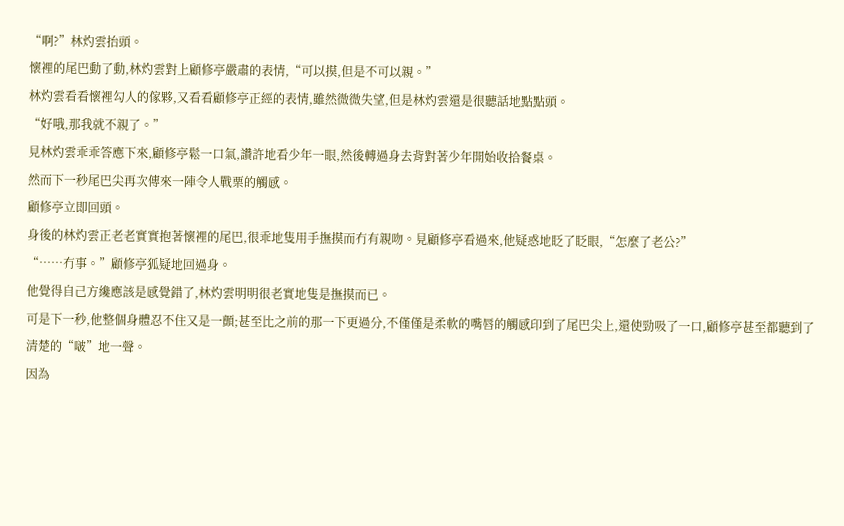“啊?”林灼雲抬頭。
懷裡的尾巴動了動,林灼雲對上顧修亭嚴肅的表情,“可以摸,但是不可以親。”
林灼雲看看懷裡勾人的傢夥,又看看顧修亭正經的表情,雖然微微失望,但是林灼雲還是很聽話地點點頭。
“好哦,那我就不親了。”
見林灼雲乖乖答應下來,顧修亭鬆一口氣,讚許地看少年一眼,然後轉過身去背對著少年開始收拾餐桌。
然而下一秒尾巴尖再次傳來一陣令人戰栗的觸感。
顧修亭立即回頭。
身後的林灼雲正老老實實抱著懷裡的尾巴,很乖地隻用手撫摸而冇有親吻。見顧修亭看過來,他疑惑地眨了眨眼,“怎麼了老公?”
“……冇事。”顧修亭狐疑地回過身。
他覺得自己方纔應該是感覺錯了,林灼雲明明很老實地隻是撫摸而已。
可是下一秒,他整個身體忍不住又是一顫;甚至比之前的那一下更過分,不僅僅是柔軟的嘴唇的觸感印到了尾巴尖上,還使勁吸了一口,顧修亭甚至都聽到了清楚的“啵”地一聲。
因為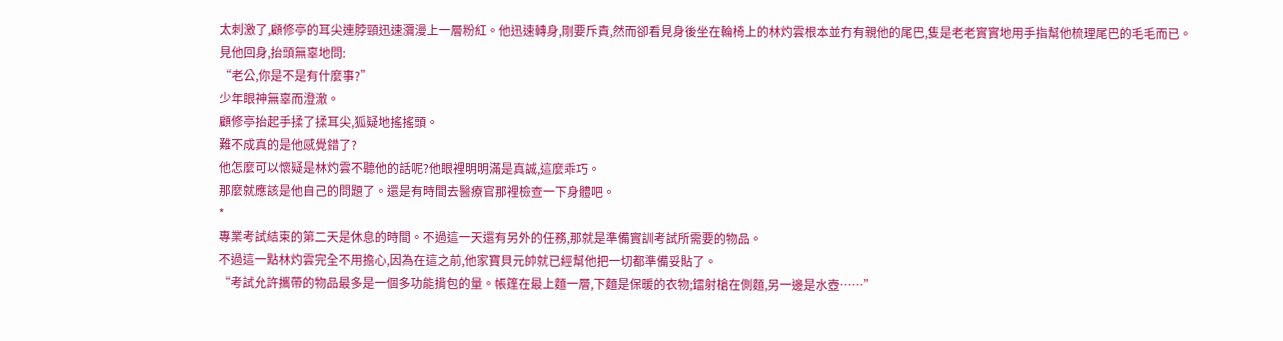太刺激了,顧修亭的耳尖連脖頸迅速瀰漫上一層粉紅。他迅速轉身,剛要斥責,然而卻看見身後坐在輪椅上的林灼雲根本並冇有親他的尾巴,隻是老老實實地用手指幫他梳理尾巴的毛毛而已。
見他回身,抬頭無辜地問:
“老公,你是不是有什麼事?”
少年眼神無辜而澄澈。
顧修亭抬起手揉了揉耳尖,狐疑地搖搖頭。
難不成真的是他感覺錯了?
他怎麼可以懷疑是林灼雲不聽他的話呢?他眼裡明明滿是真誠,這麼乖巧。
那麼就應該是他自己的問題了。還是有時間去醫療官那裡檢查一下身體吧。
*
專業考試結束的第二天是休息的時間。不過這一天還有另外的任務,那就是準備實訓考試所需要的物品。
不過這一點林灼雲完全不用擔心,因為在這之前,他家寶貝元帥就已經幫他把一切都準備妥貼了。
“考試允許攜帶的物品最多是一個多功能揹包的量。帳篷在最上麵一層,下麵是保暖的衣物;鐳射槍在側麵,另一邊是水壺……”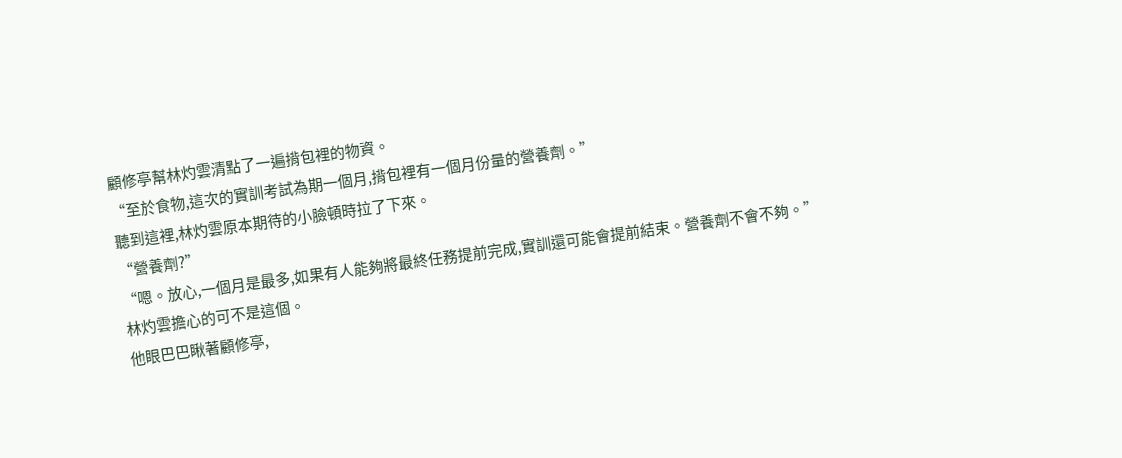顧修亭幫林灼雲清點了一遍揹包裡的物資。
“至於食物,這次的實訓考試為期一個月,揹包裡有一個月份量的營養劑。”
聽到這裡,林灼雲原本期待的小臉頓時拉了下來。
“營養劑?”
“嗯。放心,一個月是最多,如果有人能夠將最終任務提前完成,實訓還可能會提前結束。營養劑不會不夠。”
林灼雲擔心的可不是這個。
他眼巴巴瞅著顧修亭,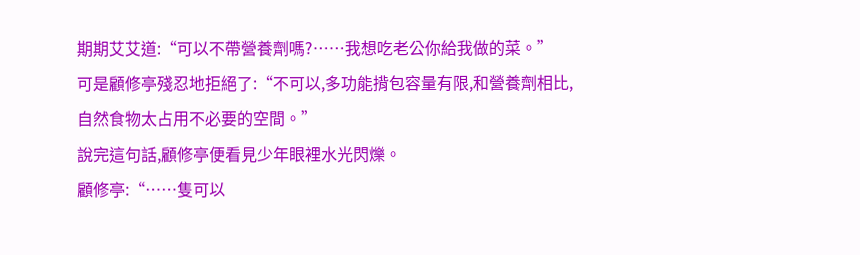期期艾艾道:“可以不帶營養劑嗎?……我想吃老公你給我做的菜。”
可是顧修亭殘忍地拒絕了:“不可以,多功能揹包容量有限,和營養劑相比,自然食物太占用不必要的空間。”
說完這句話,顧修亭便看見少年眼裡水光閃爍。
顧修亭:“……隻可以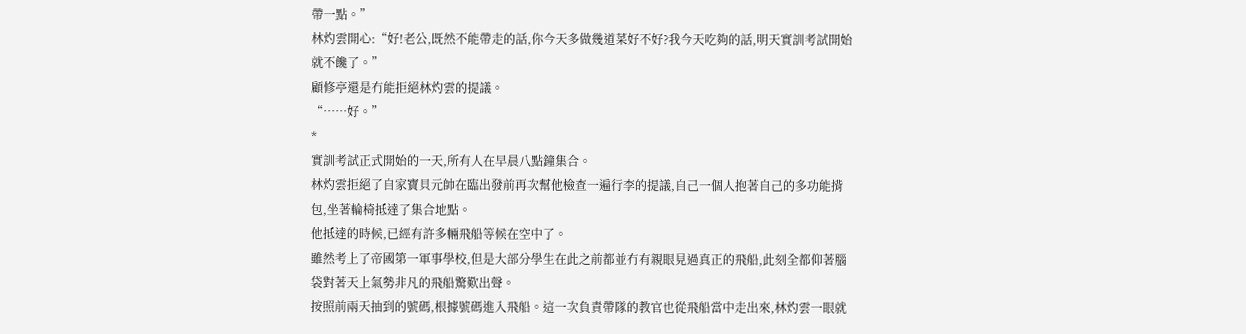帶一點。”
林灼雲開心:“好!老公,既然不能帶走的話,你今天多做幾道菜好不好?我今天吃夠的話,明天實訓考試開始就不饞了。”
顧修亭還是冇能拒絕林灼雲的提議。
“……好。”
*
實訓考試正式開始的一天,所有人在早晨八點鐘集合。
林灼雲拒絕了自家寶貝元帥在臨出發前再次幫他檢查一遍行李的提議,自己一個人抱著自己的多功能揹包,坐著輪椅抵達了集合地點。
他抵達的時候,已經有許多輛飛船等候在空中了。
雖然考上了帝國第一軍事學校,但是大部分學生在此之前都並冇有親眼見過真正的飛船,此刻全都仰著腦袋對著天上氣勢非凡的飛船驚歎出聲。
按照前兩天抽到的號碼,根據號碼進入飛船。這一次負責帶隊的教官也從飛船當中走出來,林灼雲一眼就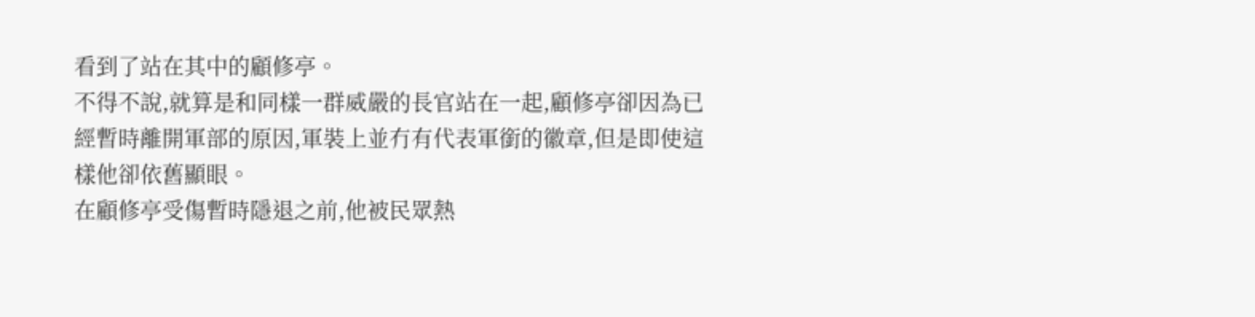看到了站在其中的顧修亭。
不得不說,就算是和同樣一群威嚴的長官站在一起,顧修亭卻因為已經暫時離開軍部的原因,軍裝上並冇有代表軍銜的徽章,但是即使這樣他卻依舊顯眼。
在顧修亭受傷暫時隱退之前,他被民眾熱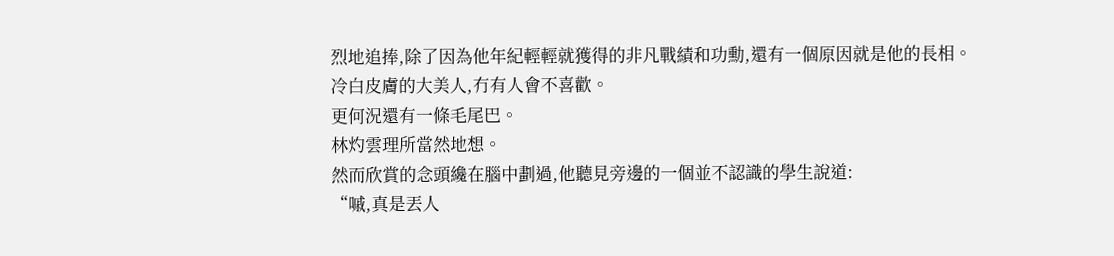烈地追捧,除了因為他年紀輕輕就獲得的非凡戰績和功勳,還有一個原因就是他的長相。
冷白皮膚的大美人,冇有人會不喜歡。
更何況還有一條毛尾巴。
林灼雲理所當然地想。
然而欣賞的念頭纔在腦中劃過,他聽見旁邊的一個並不認識的學生說道:
“嘁,真是丟人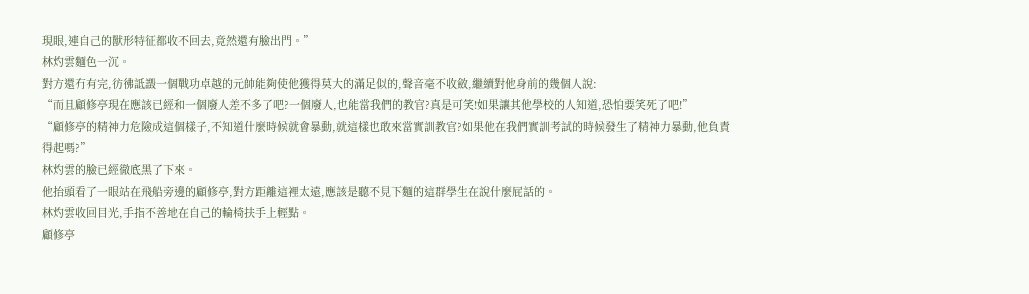現眼,連自己的獸形特征都收不回去,竟然還有臉出門。”
林灼雲麵色一沉。
對方還冇有完,彷彿詆譭一個戰功卓越的元帥能夠使他獲得莫大的滿足似的,聲音毫不收斂,繼續對他身前的幾個人說:
“而且顧修亭現在應該已經和一個廢人差不多了吧?一個廢人,也能當我們的教官?真是可笑!如果讓其他學校的人知道,恐怕要笑死了吧!”
“顧修亭的精神力危險成這個樣子,不知道什麼時候就會暴動,就這樣也敢來當實訓教官?如果他在我們實訓考試的時候發生了精神力暴動,他負責得起嗎?”
林灼雲的臉已經徹底黑了下來。
他抬頭看了一眼站在飛船旁邊的顧修亭,對方距離這裡太遠,應該是聽不見下麵的這群學生在說什麼屁話的。
林灼雲收回目光,手指不善地在自己的輪椅扶手上輕點。
顧修亭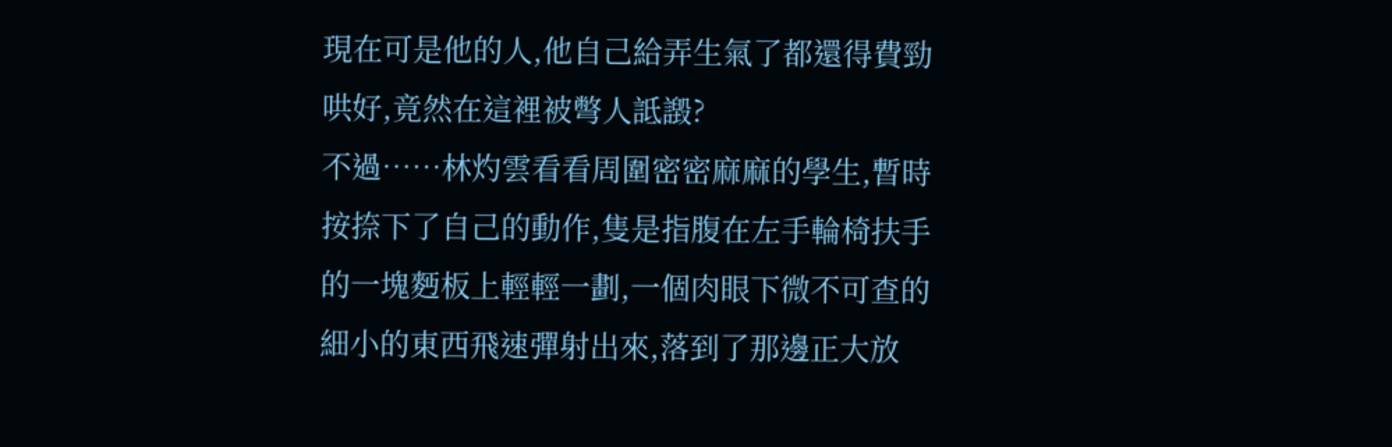現在可是他的人,他自己給弄生氣了都還得費勁哄好,竟然在這裡被彆人詆譭?
不過……林灼雲看看周圍密密麻麻的學生,暫時按捺下了自己的動作,隻是指腹在左手輪椅扶手的一塊麪板上輕輕一劃,一個肉眼下微不可查的細小的東西飛速彈射出來,落到了那邊正大放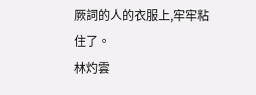厥詞的人的衣服上,牢牢粘住了。
林灼雲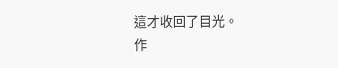這才收回了目光。
作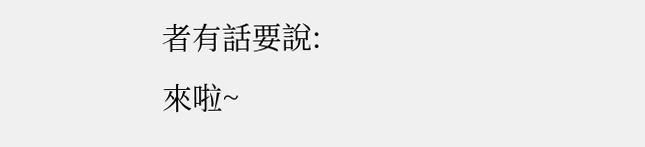者有話要說:
來啦~